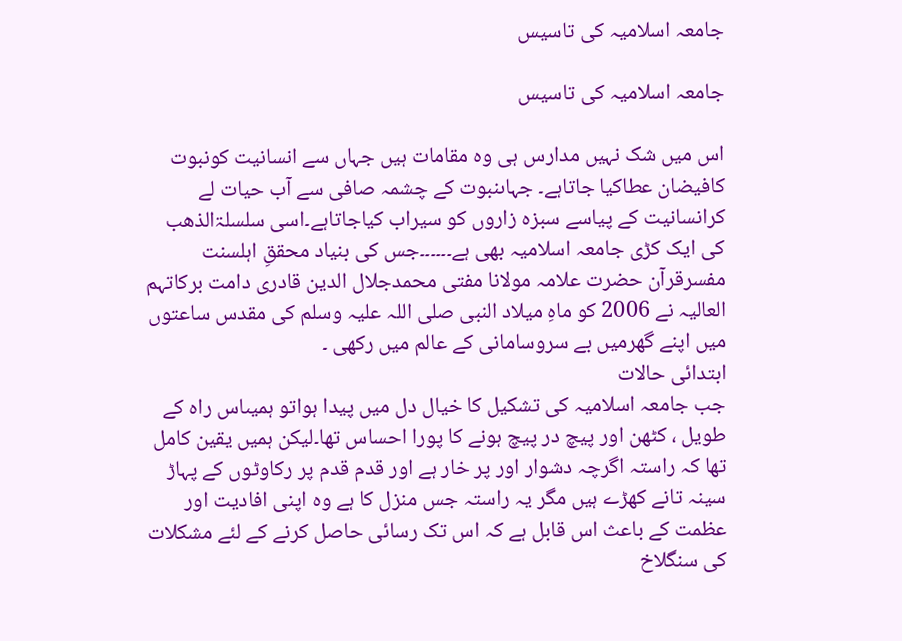جامعہ اسلامیہ کی تاسیس

جامعہ اسلامیہ کی تاسیس

اس میں شک نہیں مدارس ہی وہ مقامات ہیں جہاں سے انسانیت کونبوت کافیضان عطاکیا جاتاہے۔ جہاںنبوت کے چشمہ صافی سے آب حیات لے کرانسانیت کے پیاسے سبزہ زاروں کو سیراب کیاجاتاہے۔اسی سلسلۃالذھب کی ایک کڑی جامعہ اسلامیہ بھی ہے۔۔۔۔۔۔جس کی بنیاد محققِ اہلسنت مفسرقرآن حضرت علامہ مولانا مفتی محمدجلال الدین قادری دامت برکاتہم العالیہ نے 2006 کو ماہِ میلاد النبی صلی اللہ علیہ وسلم کی مقدس ساعتوں میں اپنے گھرمیں بے سروسامانی کے عالم میں رکھی ۔
ابتدائی حالات
جب جامعہ اسلامیہ کی تشکیل کا خیال دل میں پیدا ہواتو ہمیںاس راہ کے طویل ، کٹھن اور پیچ در پیچ ہونے کا پورا احساس تھا۔لیکن ہمیں یقین کامل تھا کہ راستہ اگرچہ دشوار اور پر خار ہے اور قدم قدم پر رکاوٹوں کے پہاڑ سینہ تانے کھڑے ہیں مگر یہ راستہ جس منزل کا ہے وہ اپنی افادیت اور عظمت کے باعث اس قابل ہے کہ اس تک رسائی حاصل کرنے کے لئے مشکلات کی سنگلاخ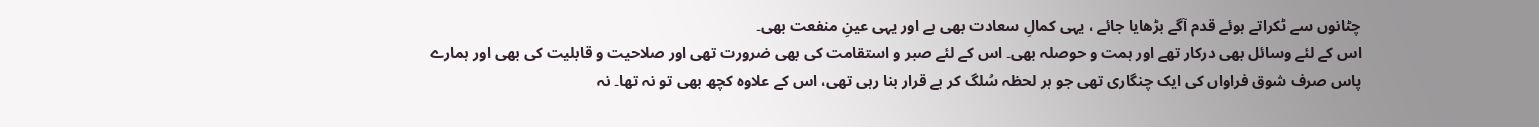چٹانوں سے ٹکراتے ہوئے قدم آگے بڑھایا جائے ، یہی کمالِ سعادت بھی ہے اور یہی عینِ منفعت بھی۔
اس کے لئے وسائل بھی درکار تھے اور ہمت و حوصلہ بھی۔ اس کے لئے صبر و استقامت کی بھی ضرورت تھی اور صلاحیت و قابلیت کی بھی اور ہمارے پاس صرف شوق فراواں کی ایک چنگاری تھی جو ہر لحظہ سُلگ کر بے قرار بنا رہی تھی، اس کے علاوہ کچھ بھی تو نہ تھا۔ نہ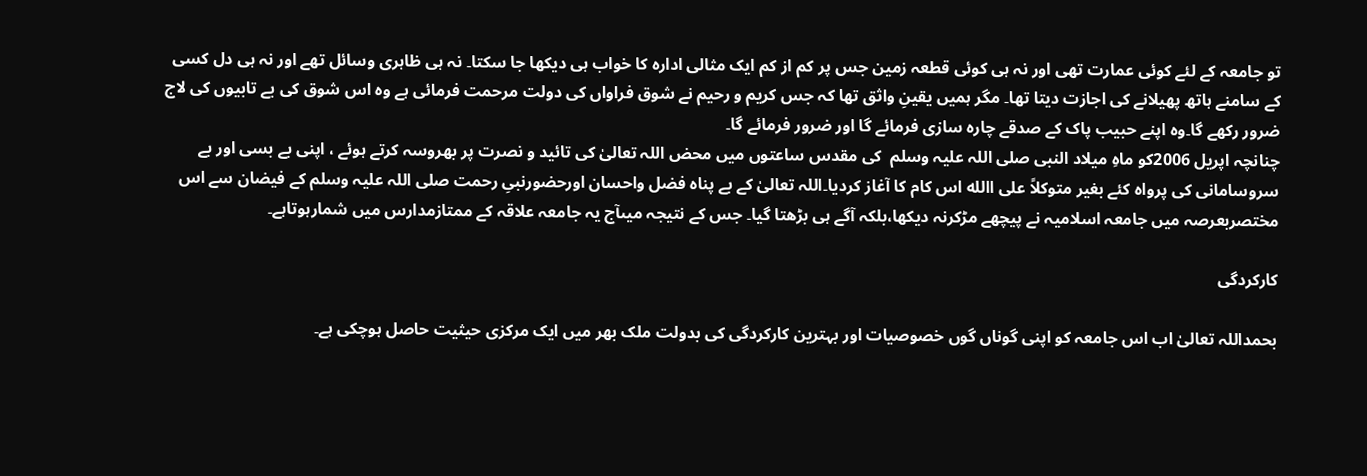تو جامعہ کے لئے کوئی عمارت تھی اور نہ ہی کوئی قطعہ زمین جس پر کم از کم ایک مثالی ادارہ کا خواب ہی دیکھا جا سکتا۔ نہ ہی ظاہری وسائل تھے اور نہ ہی دل کسی کے سامنے ہاتھ پھیلانے کی اجازت دیتا تھا۔ مگر ہمیں یقینِ واثق تھا کہ جس کریم و رحیم نے شوق فراواں کی دولت مرحمت فرمائی ہے وہ اس شوق کی بے تابیوں کی لاج ضرور رکھے گا۔وہ اپنے حبیب پاک کے صدقے چارہ سازی فرمائے گا اور ضرور فرمائے گا۔
چنانچہ اپریل 2006کو ماہِ میلاد النبی صلی اللہ علیہ وسلم  کی مقدس ساعتوں میں محض اللہ تعالیٰ کی تائید و نصرت پر بھروسہ کرتے ہوئے ، اپنی بے بسی اور بے سروسامانی کی پرواہ کئے بغیر متوکلاً علی االله اس کام کا آغاز کردیا۔اللہ تعالیٰ کے بے پناہ فضل واحسان اورحضورنبیِ رحمت صلی اللہ علیہ وسلم کے فیضان سے اس مختصربعرصہ میں جامعہ اسلامیہ نے پیچھے مڑکرنہ دیکھا،بلکہ آگے ہی بڑھتا گیا۔ جس کے نتیجہ میںآج یہ جامعہ علاقہ کے ممتازمدارس میں شمارہوتاہے۔

کارکردگی

بحمداللہ تعالیٰ اب اس جامعہ کو اپنی گوناں گوں خصوصیات اور بہترین کارکردگی کی بدولت ملک بھر میں ایک مرکزی حیثیت حاصل ہوچکی ہے۔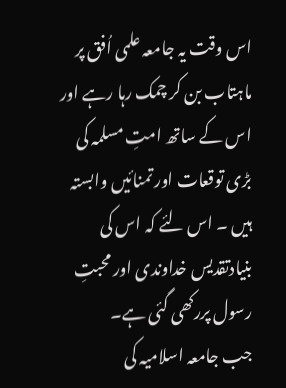اس وقت یہ جامعہ علمی اُفق پر ماہتاب بن کر چمک رہا رہے اور اس کے ساتھ امتِ مسلمہ کی بڑی توقعات اور تمنائیں وابستہ ہیں ۔ اس لئے کہ اس کی بنیادتقدیس خداوندی اور محبتِ رسول پررکھی گئی ہے۔
جب جامعہ اسلامیہ کی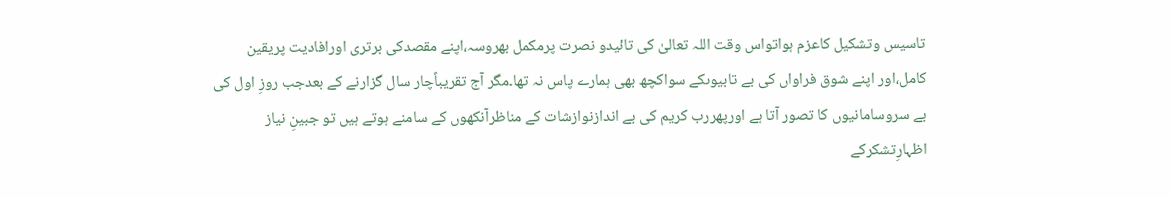تاسیس وتشکیل کاعزم ہواتواس وقت اللہ تعالیٰ کی تائیدو نصرت پرمکمل بھروسہ،اپنے مقصدکی برتری اورافادیت پریقین کامل،اور اپنے شوق فراواں کی بے تابیوںکے سواکچھ بھی ہمارے پاس نہ تھا۔مگر آج تقریباًچار سال گزارنے کے بعدجب روزِ اول کی بے سروسامانیوں کا تصور آتا ہے اورپھررب کریم کی بے اندازنوازشات کے مناظرآنکھوں کے سامنے ہوتے ہیں تو جبینِ نیاز اظہارِتشکرکے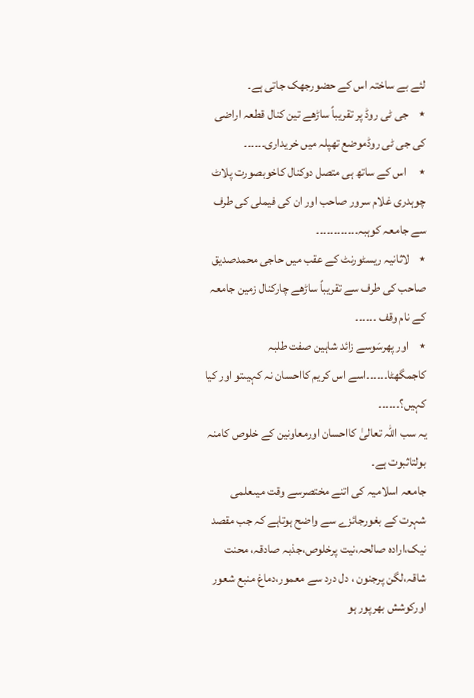لئے بے ساختہ اس کے حضورجھک جاتی ہے۔
٭    جی ٹی روڈ پر تقریباً ساڑھے تین کنال قطعہ اراضی کی جی ٹی روڈموضع تھپلہ میں خریداری۔۔۔۔۔۔
٭     اس کے ساتھ ہی متصل دوکنال کاخوبصورت پلاٹ چوہدری غلام سرور صاحب اور ان کی فیملی کی طرف سے جامعہ کوہبہ۔۔۔۔۔۔۔۔۔۔۔۔
٭    لاثانیہ ریسٹورنٹ کے عقب میں حاجی محمدصدیق صاحب کی طرف سے تقریباً ساڑھے چارکنال زمین جامعہ کے نام وقف ۔۔۔۔۔۔
٭    اور پھرسَوسے زائد شاہین صفت طلبہ کاجمگھٹا۔۔۔۔۔۔اسے اس کریم کااحسان نہ کہیںتو اور کیا کہیں؟۔۔۔۔۔۔
یہ سب اللہ تعالیٰ کااحسان اورمعاونین کے خلوص کامنہ بولتاثبوت ہے۔
جامعہ اسلامیہ کی اتنے مختصرسے وقت میںعلمی شہرت کے بغورجائزے سے واضح ہوتاہے کہ جب مقصد نیک،ارادہ صالحہ،نیت پرخلوص،جذبہ صادقہ، محنت شاقہ،لگن پرجنون ، دل درد سے معمور،دماغ منبع شعور اورکوشش بھرپور ہو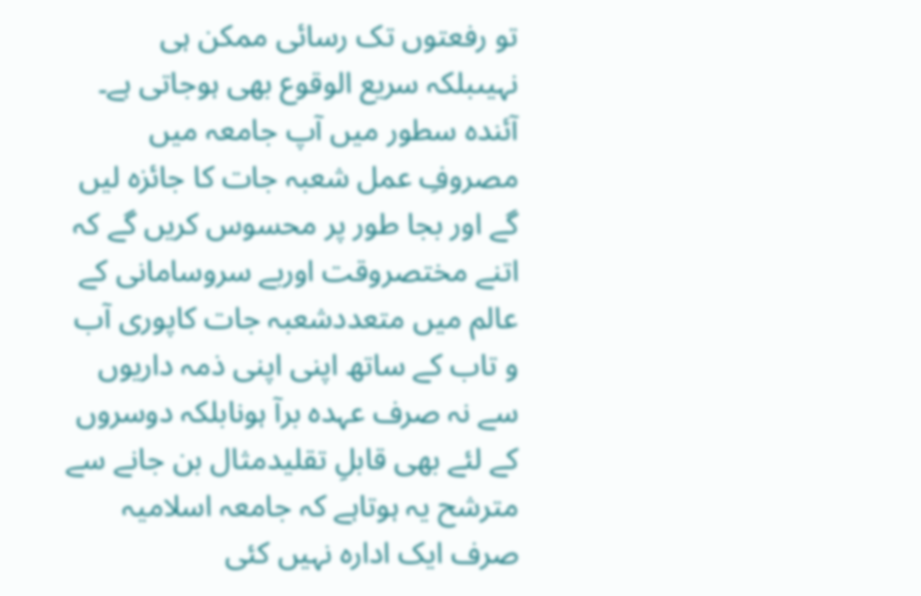تو رفعتوں تک رسائی ممکن ہی نہیںبلکہ سریع الوقوع بھی ہوجاتی ہے۔
آئندہ سطور میں آپ جامعہ میں مصروفِ عمل شعبہ جات کا جائزہ لیں گے اور بجا طور پر محسوس کریں گے کہ اتنے مختصروقت اوربے سروسامانی کے عالم میں متعددشعبہ جات کاپوری آب و تاب کے ساتھ اپنی اپنی ذمہ داریوں سے نہ صرف عہدہ برآ ہونابلکہ دوسروں کے لئے بھی قابلِ تقلیدمثال بن جانے سے مترشح یہ ہوتاہے کہ جامعہ اسلامیہ صرف ایک ادارہ نہیں کئی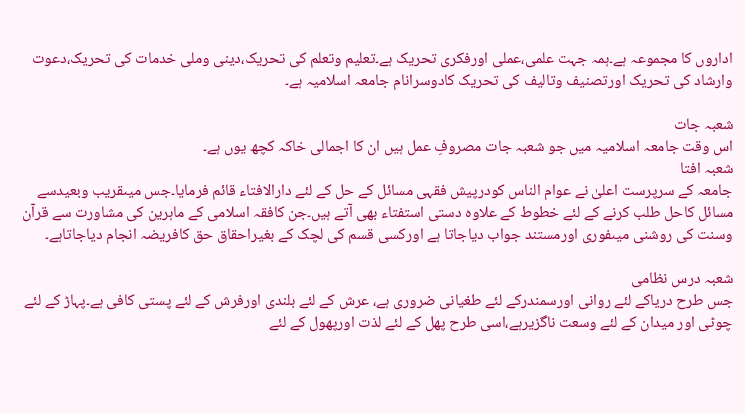اداروں کا مجموعہ ہے۔ہمہ جہت علمی،عملی اورفکری تحریک ہے۔تعلیم وتعلم کی تحریک،دینی وملی خدمات کی تحریک،دعوت وارشاد کی تحریک اورتصنیف وتالیف کی تحریک کادوسرانام جامعہ اسلامیہ ہے۔

شعبہ جات
اس وقت جامعہ اسلامیہ میں جو شعبہ جات مصروفِ عمل ہیں ان کا اجمالی خاکہ کچھ یوں ہے۔
شعبہ افتا
جامعہ کے سرپرست اعلیٰ نے عوام الناس کودرپیش فقہی مسائل کے حل کے لئے دارالافتاء قائم فرمایا۔جس میںقریب وبعیدسے مسائل کاحل طلب کرنے کے لئے خطوط کے علاوہ دستی استفتاء بھی آتے ہیں۔جن کافقہ اسلامی کے ماہرین کی مشاورت سے قرآن وسنت کی روشنی میںفوری اورمستند جواب دیاجاتا ہے اورکسی قسم کی لچک کے بغیراحقاق حق کافریضہ انجام دیاجاتاہے۔

شعبہ درس نظامی
جس طرح دریاکے لئے روانی اورسمندرکے لئے طغیانی ضروری ہے، عرش کے لئے بلندی اورفرش کے لئے پستی کافی ہے۔پہاڑ کے لئے چوٹی اور میدان کے لئے وسعت ناگزیرہے،اسی طرح پھل کے لئے لذت اورپھول کے لئے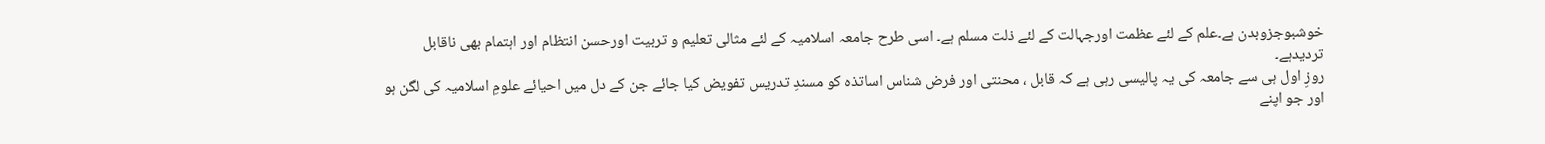خوشبوجزوبدن ہے۔علم کے لئے عظمت اورجہالت کے لئے ذلت مسلم ہے۔ اسی طرح جامعہ اسلامیہ کے لئے مثالی تعلیم و تربیت اورحسن انتظام اور اہتمام بھی ناقابل تردیدہے۔
روزِ اول ہی سے جامعہ کی یہ پالیسی رہی ہے کہ قابل ، محنتی اور فرض شناس اساتذہ کو مسندِ تدریس تفویض کیا جائے جن کے دل میں احیائے علومِ اسلامیہ کی لگن ہو اور جو اپنے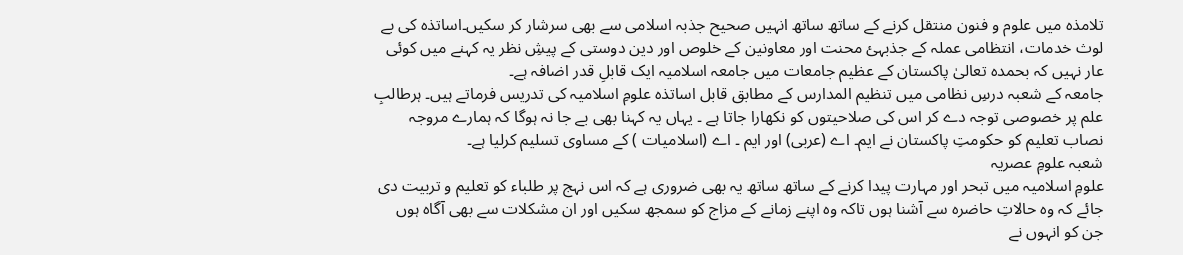تلامذہ میں علوم و فنون منتقل کرنے کے ساتھ ساتھ انہیں صحیح جذبہ اسلامی سے بھی سرشار کر سکیں۔اساتذہ کی بے لوث خدمات، انتظامی عملہ کے جذبہئ محنت اور معاونین کے خلوص اور دین دوستی کے پیشِ نظر یہ کہنے میں کوئی عار نہیں کہ بحمدہ تعالیٰ پاکستان کے عظیم جامعات میں جامعہ اسلامیہ ایک قابلِ قدر اضافہ ہے۔
جامعہ کے شعبہ درسِ نظامی میں تنظیم المدارس کے مطابق قابل اساتذہ علومِ اسلامیہ کی تدریس فرماتے ہیں۔ ہرطالبِ علم پر خصوصی توجہ دے کر اس کی صلاحیتوں کو نکھارا جاتا ہے ۔ یہاں یہ کہنا بھی بے جا نہ ہوگا کہ ہمارے مروجہ نصاب تعلیم کو حکومتِ پاکستان نے ایم۔ اے (عربی) اور ایم ۔ اے (اسلامیات ) کے مساوی تسلیم کرلیا ہے۔
شعبہ علومِ عصریہ
علومِ اسلامیہ میں تبحر اور مہارت پیدا کرنے کے ساتھ ساتھ یہ بھی ضروری ہے کہ اس نہج پر طلباء کو تعلیم و تربیت دی جائے کہ وہ حالاتِ حاضرہ سے آشنا ہوں تاکہ وہ اپنے زمانے کے مزاج کو سمجھ سکیں اور ان مشکلات سے بھی آگاہ ہوں جن کو انہوں نے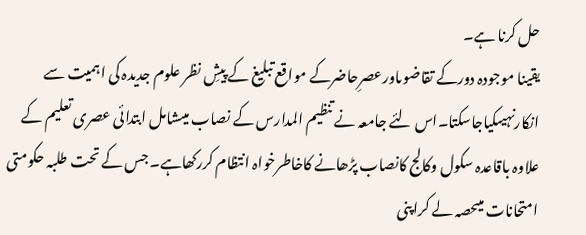حل کرنا ہے۔
یقینا موجودہ دورکے تقاضوںاورعصرِحاضرکے مواقع تبلیغ کے پیشِ نظر علوم جدیدہ کی اہمیت سے انکارنہیںکیاجاسکتا۔اس لئے جامعہ نے تنظیم المدارس کے نصاب میںشامل ابتدائی عصری تعلیم کے علاوہ باقاعدہ سکول وکالج کانصاب پڑھانے کاخاطرخواہ انتظام کررکھاہے۔ جس کے تحت طلبہ حکومتی امتحانات میںحصہ لے کراپنی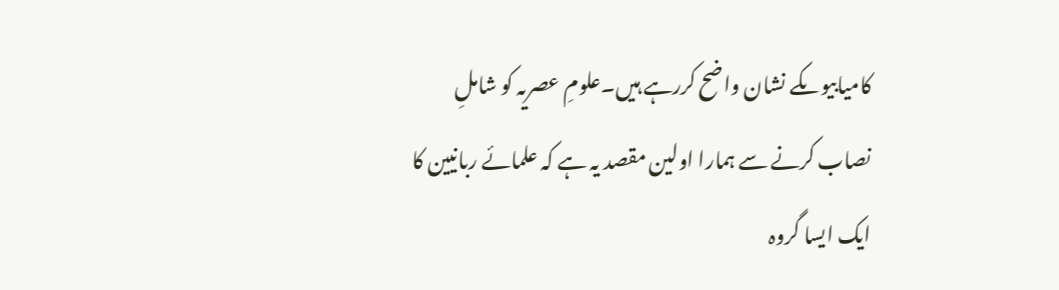کامیابیوںکے نشان واضح کررہے ہیں۔علومِ عصریہ کو شاملِ نصاب کرنے سے ہمارا اولین مقصد یہ ہے کہ علمائے ربانیین کا ایک ایسا گروہ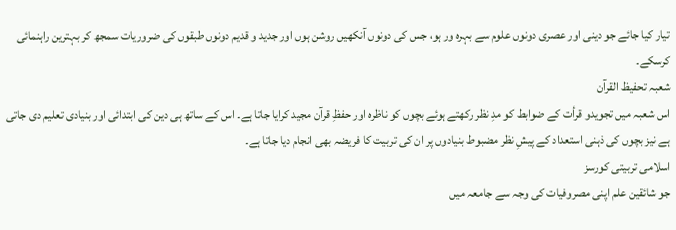تیار کیا جائے جو دینی اور عصری دونوں علوم سے بہرہ ور ہو، جس کی دونوں آنکھیں روشن ہوں اور جدید و قدیم دونوں طبقوں کی ضروریات سمجھ کر بہترین راہنمائی کرسکے۔
شعبہ تحفیظ القرآن
اس شعبہ میں تجویدو قرأت کے ضوابط کو مدِ نظر رکھتے ہوئے بچوں کو ناظرہ اور حفظِ قرآن مجید کرایا جاتا ہے۔ اس کے ساتھ ہی دین کی ابتدائی اور بنیادی تعلیم دی جاتی ہے نیز بچوں کی ذہنی استعداد کے پیشِ نظر مضبوط بنیادوں پر ان کی تربیت کا فریضہ بھی انجام دیا جاتا ہے۔
اسلامی تربیتی کورسز
جو شائقین علم اپنی مصروفیات کی وجہ سے جامعہ میں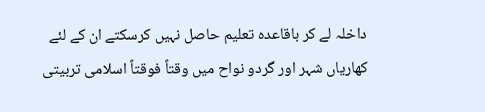داخلہ لے کر باقاعدہ تعلیم حاصل نہیں کرسکتے ان کے لئے کھاریاں شہر اور گردو نواح میں وقتاً فوقتاً اسلامی تربیتی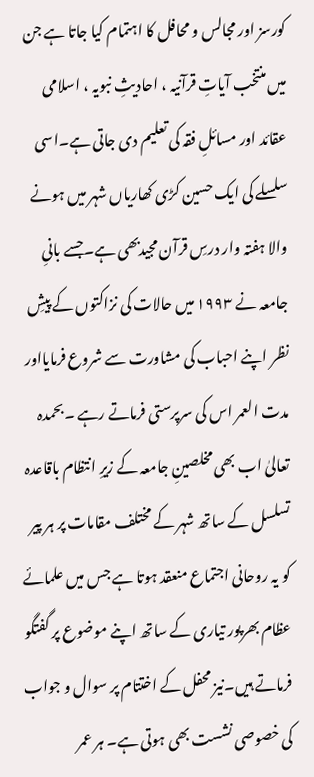کورسز اور مجالس و محافل کا اہتمام کیا جاتا ہے جن میں منتخب آیاتِ قرآنیہ ، احادیثِ نبویہ ، اسلامی عقائد اور مسائلِ فقہ کی تعلیم دی جاتی ہے۔اسی سلسلے کی ایک حسین کڑی کھاریاں شہر میں ہونے والا ہفتہ وار درسِ قرآن مجیدبھی ہے۔جسے بانیِ جامعہ نے ١٩٩٣ میں حالات کی نزاکتوں کے پیشِ نظر اپنے احباب کی مشاورت سے شروع فرمایااور مدت العمر اس کی سرپرستی فرماتے رہے ۔بحمدہ تعالیٰ اب بھی مخلصینِ جامعہ کے زیرِ انتظام باقاعدہ تسلسل کے ساتھ شہر کے مختلف مقامات پر ہر پیر کو یہ روحانی اجتماع منعقد ہوتا ہے جس میں علمائے عظام بھرپور تیاری کے ساتھ اپنے موضوع پر گفتگو فرماتے ہیں۔نیز محفل کے اختتام پر سوال و جواب کی خصوصی نشست بھی ہوتی ہے۔ ہر عمر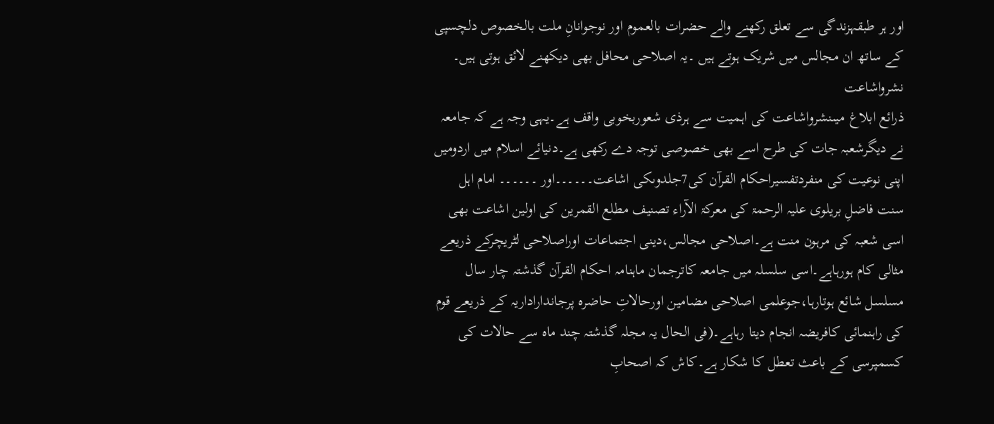اور ہر طبقہزندگی سے تعلق رکھنے والے حضرات بالعموم اور نوجوانانِ ملت بالخصوص دلچسپی کے ساتھ ان مجالس میں شریک ہوتے ہیں ۔یہ اصلاحی محافل بھی دیکھنے لائق ہوتی ہیں۔
نشرواشاعت
ذرائع ابلاغ میںنشرواشاعت کی اہمیت سے ہرذی شعوربخوبی واقف ہے۔یہی وجہ ہے کہ جامعہ نے دیگرشعبہ جات کی طرح اسے بھی خصوصی توجہ دے رکھی ہے۔دنیائے اسلام میں اردومیں اپنی نوعیت کی منفردتفسیراحکام القرآن کی7جلدوںکی اشاعت۔۔۔۔۔۔اور ۔۔۔۔۔۔ امام اہل سنت فاضلِ بریلوی علیہ الرحمۃ کی معرکۃ الآراء تصنیف مطلع القمرین کی اولین اشاعت بھی اسی شعبہ کی مرہون منت ہے۔اصلاحی مجالس،دینی اجتماعات اوراصلاحی لٹریچرکے ذریعے مثالی کام ہورہاہے۔اسی سلسلہ میں جامعہ کاترجمان ماہنامہ احکام القرآن گذشتہ چار سال مسلسل شائع ہوتارہا،جوعلمی اصلاحی مضامین اورحالاتِ حاضرہ پرجانداراداریہ کے ذریعے قوم کی راہنمائی کافریضہ انجام دیتا رہاہے۔(فی الحال یہ مجلہ گذشتہ چند ماہ سے حالات کی کسمپرسی کے باعث تعطل کا شکار ہے۔کاش کہ اصحابِ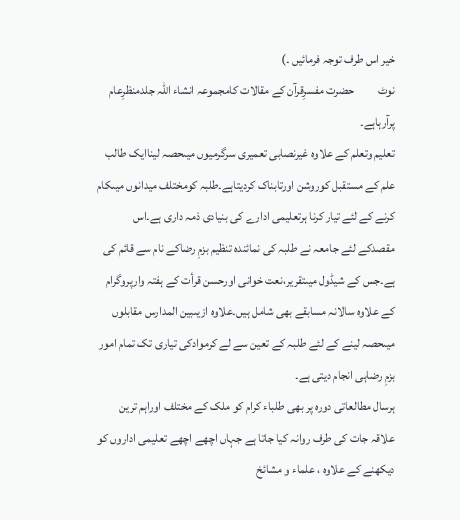خیر اس طرف توجہ فرمائیں ۔)
نوٹ          حضرت مفسرِقرآن کے مقالات کامجموعہ انشاء اللہ جلدمنظرِعام پرآرہاہے۔
تعلیم وتعلم کے علاوہ غیرنصابی تعمیری سرگرمیوں میںحصہ لیناایک طالب علم کے مستقبل کوروشن اورتابناک کردیتاہے۔طلبہ کومختلف میدانوں میںکام کرنے کے لئے تیار کرنا ہرتعلیمی ادارے کی بنیادی ذمہ داری ہے۔اس مقصدکے لئے جامعہ نے طلبہ کی نمائندہ تنظیم بزمِ رضاکے نام سے قائم کی ہے۔جس کے شیڈول میںتقریر،نعت خوانی اورحسن قرأت کے ہفتہ وارپروگرام کے علاوہ سالانہ مسابقے بھی شامل ہیں۔علاوہ ازیںبین المدارس مقابلوں میںحصہ لینے کے لئے طلبہ کے تعین سے لے کرموادکی تیاری تک تمام امور بزمِ رضاہی انجام دیتی ہے۔
ہرسال مطالعاتی دورہ پر بھی طلباء کرام کو ملک کے مختلف اوراہم ترین علاقہ جات کی طرف روانہ کیا جاتا ہے جہاں اچھے اچھے تعلیمی اداروں کو دیکھنے کے علاوہ ، علماء و مشائخ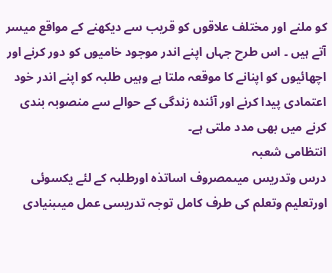کو ملنے اور مختلف علاقوں کو قریب سے دیکھنے کے مواقع میسر آتے ہیں ۔ اس طرح جہاں اپنے اندر موجود خامیوں کو دور کرنے اور اچھائیوں کو اپنانے کا موقعہ ملتا ہے وہیں طلبہ کو اپنے اندر خود اعتمادی پیدا کرنے اور آئندہ زندگی کے حوالے سے منصوبہ بندی کرنے میں بھی مدد ملتی ہے۔
انتظامی شعبہ
درس وتدریس میںمصروف اساتذہ اورطلبہ کے لئے یکسوئی اورتعلیم وتعلم کی طرف کامل توجہ تدریسی عمل میںبنیادی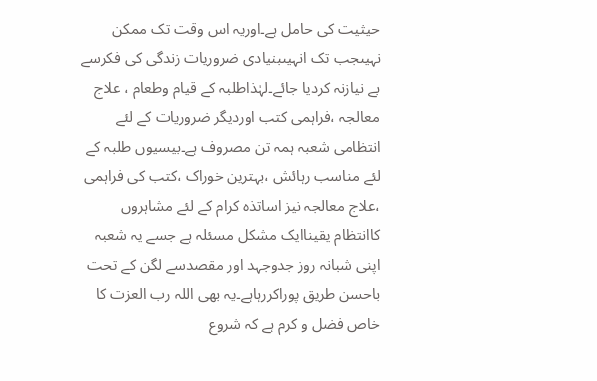حیثیت کی حامل ہے۔اوریہ اس وقت تک ممکن نہیںجب تک انہیںبنیادی ضروریات زندگی کی فکرسے بے نیازنہ کردیا جائے۔لہٰذاطلبہ کے قیام وطعام ، علاج معالجہ ،فراہمی کتب اوردیگر ضروریات کے لئے انتظامی شعبہ ہمہ تن مصروف ہے۔بیسیوں طلبہ کے لئے مناسب رہائش ،بہترین خوراک ،کتب کی فراہمی ،علاج معالجہ نیز اساتذہ کرام کے لئے مشاہروں کاانتظام یقیناایک مشکل مسئلہ ہے جسے یہ شعبہ اپنی شبانہ روز جدوجہد اور مقصدسے لگن کے تحت باحسن طریق پوراکررہاہے۔یہ بھی اللہ رب العزت کا خاص فضل و کرم ہے کہ شروع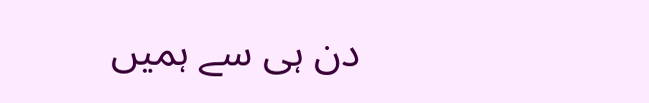دن ہی سے ہمیں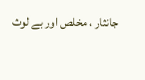جانثار ، مخلص اور بے لوث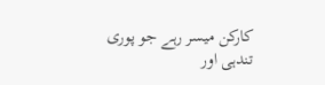کارکن میسر رہے جو پوری تندہی اور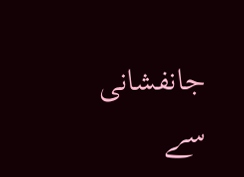جانفشانی سے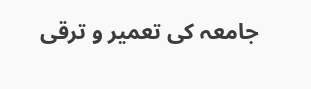جامعہ کی تعمیر و ترقی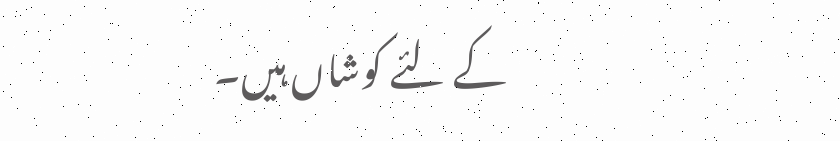کے لئے کوشاں ہیں۔